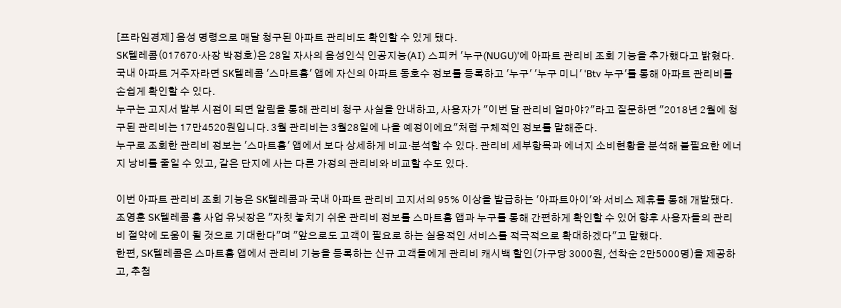[프라임경제] 음성 명령으로 매달 청구된 아파트 관리비도 확인할 수 있게 됐다.
SK텔레콤(017670·사장 박정호)은 28일 자사의 음성인식 인공지능(AI) 스피커 '누구(NUGU)'에 아파트 관리비 조회 기능을 추가했다고 밝혔다.
국내 아파트 거주자라면 SK텔레콤 '스마트홈' 앱에 자신의 아파트 동호수 정보를 등록하고 '누구' '누구 미니' 'Btv 누구'를 통해 아파트 관리비를 손쉽게 확인할 수 있다.
누구는 고지서 발부 시점이 되면 알림을 통해 관리비 청구 사실을 안내하고, 사용자가 "이번 달 관리비 얼마야?"라고 질문하면 "2018년 2월에 청구된 관리비는 17만4520원입니다. 3월 관리비는 3월28일에 나올 예정이에요"처럼 구체적인 정보를 말해준다.
누구로 조회한 관리비 정보는 '스마트홈' 앱에서 보다 상세하게 비교·분석할 수 있다. 관리비 세부항목과 에너지 소비현황을 분석해 불필요한 에너지 낭비를 줄일 수 있고, 같은 단지에 사는 다른 가정의 관리비와 비교할 수도 있다.

이번 아파트 관리비 조회 기능은 SK텔레콤과 국내 아파트 관리비 고지서의 95% 이상을 발급하는 '아파트아이'와 서비스 제휴를 통해 개발됐다.
조영훈 SK텔레콤 홈 사업 유닛장은 "자칫 놓치기 쉬운 관리비 정보를 스마트홈 앱과 누구를 통해 간편하게 확인할 수 있어 향후 사용자들의 관리비 절약에 도움이 될 것으로 기대한다"며 "앞으로도 고객이 필요로 하는 실용적인 서비스를 적극적으로 확대하겠다"고 말했다.
한편, SK텔레콤은 스마트홈 앱에서 관리비 기능을 등록하는 신규 고객들에게 관리비 캐시백 할인(가구당 3000원, 선착순 2만5000명)을 제공하고, 추첨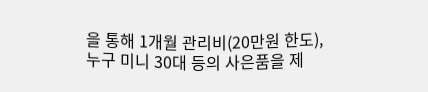을 통해 1개월 관리비(20만원 한도), 누구 미니 30대 등의 사은품을 제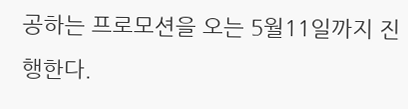공하는 프로모션을 오는 5월11일까지 진행한다.